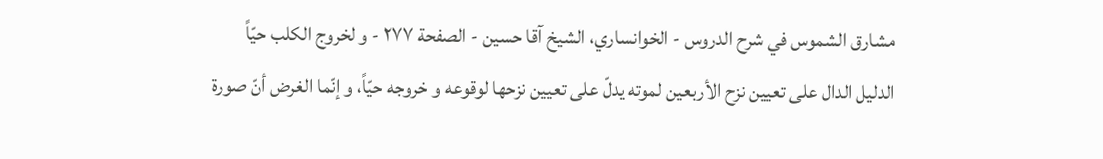مشارق الشموس في شرح الدروس - الخوانساري، الشيخ آقا حسين - الصفحة ٢٧٧ - و لخروج الكلب حيّاً
الدليل الدال على تعيين نزح الأربعين لموته يدلّ على تعيين نزحها لوقوعه و خروجه حيّاً، و إنّما الغرض أنّ صورة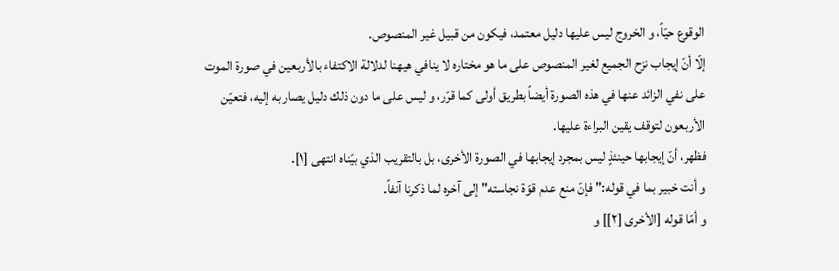الوقوع حيّاً، و الخروج ليس عليها دليل معتمد، فيكون من قبيل غير المنصوص.
إلّا أنّ إيجاب نزح الجميع لغير المنصوص على ما هو مختاره لا ينافي هيهنا لدلالة الاكتفاء بالأربعين في صورة الموت على نفي الزائد عنها في هذه الصورة أيضاً بطريق أولى كما قرّر، و ليس على ما دون ذلك دليل يصار به إليه، فتعيّن الأربعون لتوقف يقين البراءة عليها.
فظهر، أنّ إيجابها حينئذٍ ليس بمجرد إيجابها في الصورة الأخرى، بل بالتقريب الذي بيّناه انتهى [١].
و أنت خبير بما في قوله:" فإنّ منع عدم قوّة نجاسته" إلى آخره لما ذكرنا آنفاً.
و أمّا قوله [الأخرى [٢]] و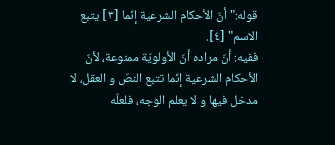قوله:" أنّ الأحكام الشرعية إنّما [٣] يتبع الاسم" [٤].
ففيه: أنّ مراده أنّ الأولويّة ممنوعة، لأنّ الأحكام الشرعية إنّما تتبع النصّ و العقل، لا مدخل فيها و لا يعلم الوجه، فلعلّه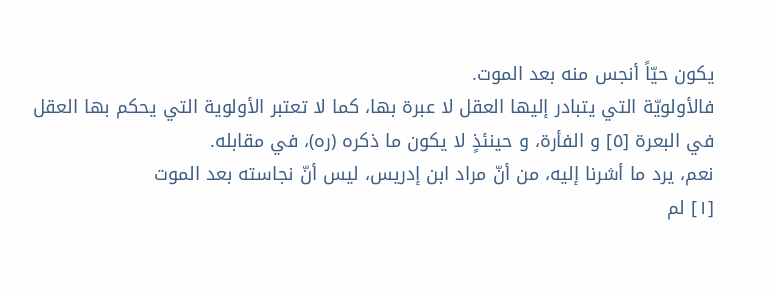يكون حيّاً أنجس منه بعد الموت.
فالأولويّة التي يتبادر إليها العقل لا عبرة بها، كما لا تعتبر الأولوية التي يحكم بها العقل في البعرة [٥] و الفأرة، و حينئذٍ لا يكون ما ذكره (ره)، في مقابله.
نعم، يرد ما أشرنا إليه، من أنّ مراد ابن إدريس، ليس أنّ نجاسته بعد الموت
[١] لم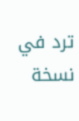ترد في نسخة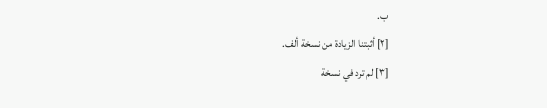ب.
[٢] أثبتنا الزيادة من نسخة ألف.
[٣] لم ترد في نسخة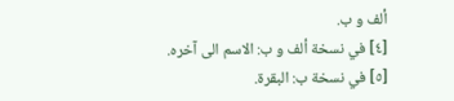ألف و ب.
[٤] في نسخة ألف و ب: الاسم الى آخره.
[٥] في نسخة ب: البقرة.